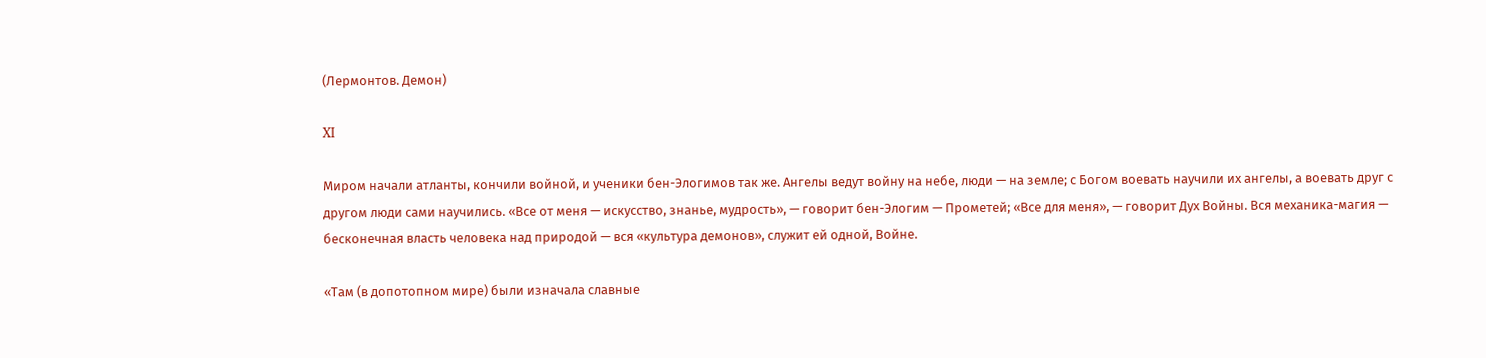(Лермонтов. Демон)

XI

Миром начали атланты, кончили войной, и ученики бен-Элогимов так же. Ангелы ведут войну на небе, люди — на земле; с Богом воевать научили их ангелы, а воевать друг с другом люди сами научились. «Все от меня — искусство, знанье, мудрость», — говорит бен-Элогим — Прометей; «Все для меня», — говорит Дух Войны. Вся механика-магия — бесконечная власть человека над природой — вся «культура демонов», служит ей одной, Войне.

«Там (в допотопном мире) были изначала славные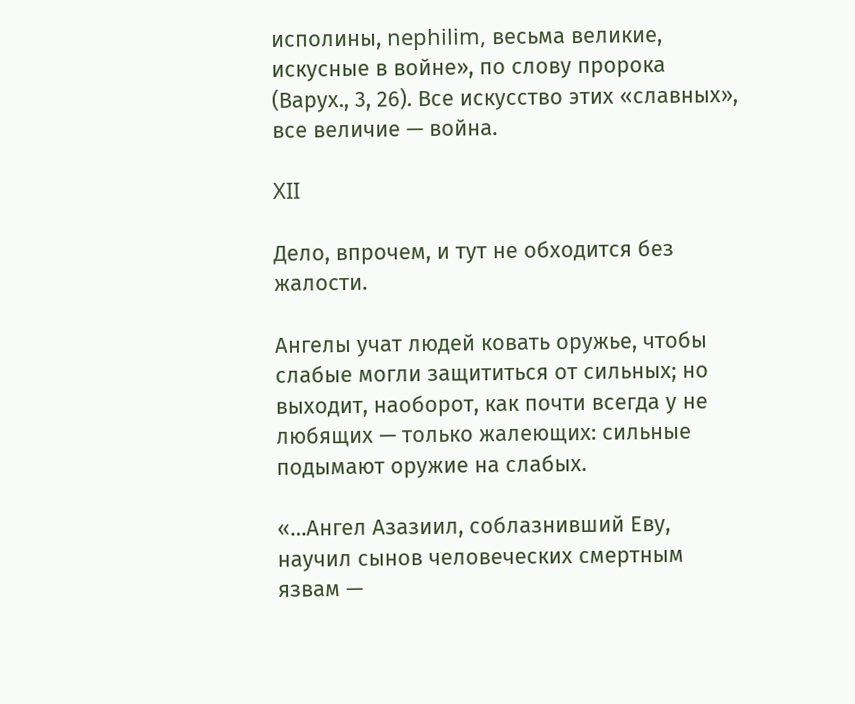исполины, nephilim, весьма великие, искусные в войне», по слову пророка (Варух., 3, 26). Все искусство этих «славных», все величие — война.

XII

Дело, впрочем, и тут не обходится без жалости.

Ангелы учат людей ковать оружье, чтобы слабые могли защититься от сильных; но выходит, наоборот, как почти всегда у не любящих — только жалеющих: сильные подымают оружие на слабых.

«…Ангел Азазиил, соблазнивший Еву, научил сынов человеческих смертным язвам —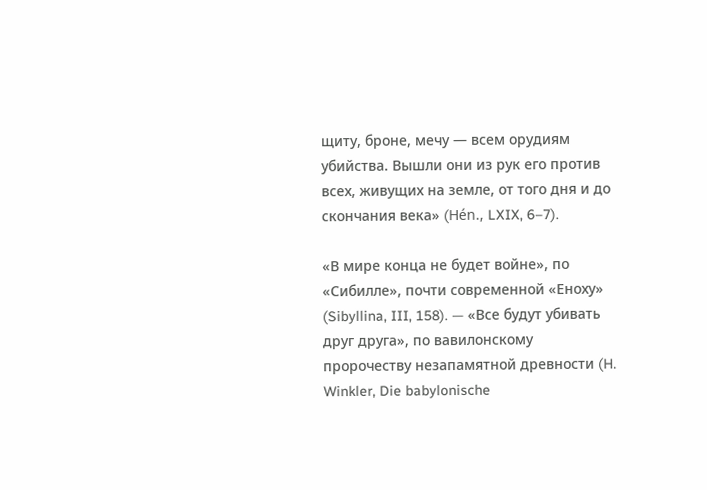щиту, броне, мечу — всем орудиям убийства. Вышли они из рук его против всех, живущих на земле, от того дня и до скончания века» (Hén., LXIX, 6–7).

«В мире конца не будет войне», по «Сибилле», почти современной «Еноху» (Sibyllina, III, 158). — «Все будут убивать друг друга», по вавилонскому пророчеству незапамятной древности (H. Winkler, Die babylonische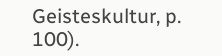Geisteskultur, p. 100).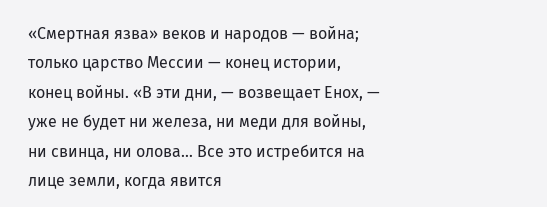«Смертная язва» веков и народов — война; только царство Мессии — конец истории, конец войны. «В эти дни, — возвещает Енох, — уже не будет ни железа, ни меди для войны, ни свинца, ни олова… Все это истребится на лице земли, когда явится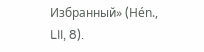Избранный» (Hén., LII, 8).